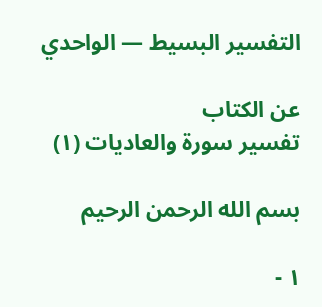التفسير البسيط — الواحدي

عن الكتاب
تفسير سورة والعاديات (١)

بسم الله الرحمن الرحيم

١ -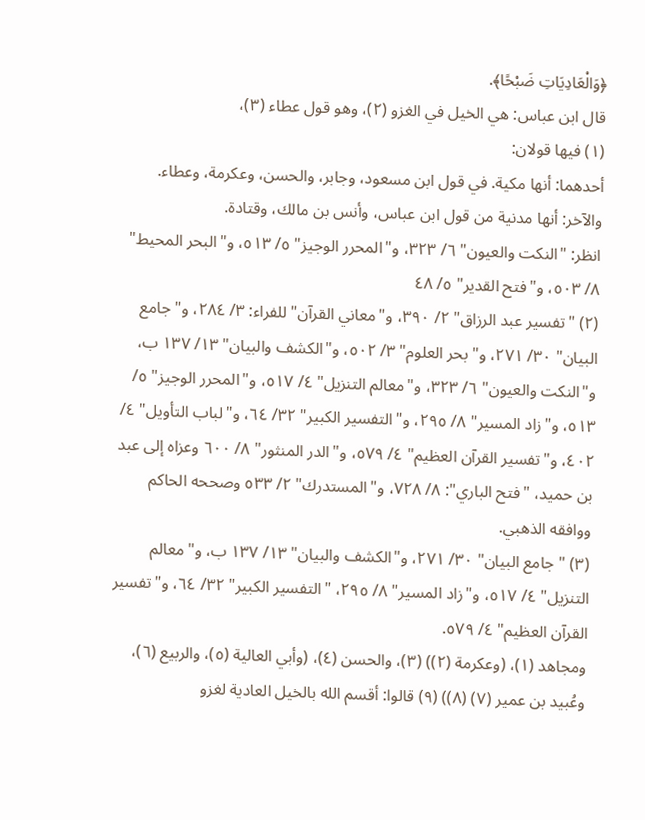﴿وَالْعَادِيَاتِ ضَبْحًا﴾.
قال ابن عباس: هي الخيل في الغزو (٢)، وهو قول عطاء (٣)،
(١) فيها قولان:
أحدهما: أنها مكية. في قول ابن مسعود، وجابر، والحسن، وعكرمة، وعطاء.
والآخر: أنها مدنية من قول ابن عباس، وأنس بن مالك، وقتادة.
انظر: "النكت والعيون" ٦/ ٣٢٣، و"المحرر الوجيز" ٥/ ٥١٣، و"البحر المحيط" ٨/ ٥٠٣، و"فتح القدير" ٥/ ٤٨
(٢) "تفسير عبد الرزاق" ٢/ ٣٩٠، و"معاني القرآن" للفراء: ٣/ ٢٨٤، و"جامع البيان" ٣٠/ ٢٧١، و"بحر العلوم" ٣/ ٥٠٢، و"الكشف والبيان" ١٣/ ١٣٧ ب، و"النكت والعيون" ٦/ ٣٢٣، و"معالم التنزيل" ٤/ ٥١٧، و"المحرر الوجيز" ٥/ ٥١٣، و"زاد المسير" ٨/ ٢٩٥، و"التفسير الكبير" ٣٢/ ٦٤، و"لباب التأويل" ٤/ ٤٠٢، و"تفسير القرآن العظيم" ٤/ ٥٧٩، و"الدر المنثور" ٨/ ٦٠٠ وعزاه إلى عبد بن حميد، "فتح الباري": ٨/ ٧٢٨، و"المستدرك" ٢/ ٥٣٣ وصححه الحاكم ووافقه الذهبي.
(٣) "جامع البيان" ٣٠/ ٢٧١، و"الكشف والبيان" ١٣/ ١٣٧ ب، و"معالم التنزيل" ٤/ ٥١٧، و"زاد المسير" ٨/ ٢٩٥، "التفسير الكبير" ٣٢/ ٦٤، و"تفسير القرآن العظيم" ٤/ ٥٧٩.
ومجاهد (١)، (وعكرمة (٢)) (٣)، والحسن (٤)، (وأبي العالية (٥)، والربيع (٦)، وعُبيد بن عمير (٧) (٨)) (٩) قالوا: أقسم الله بالخيل العادية لغزو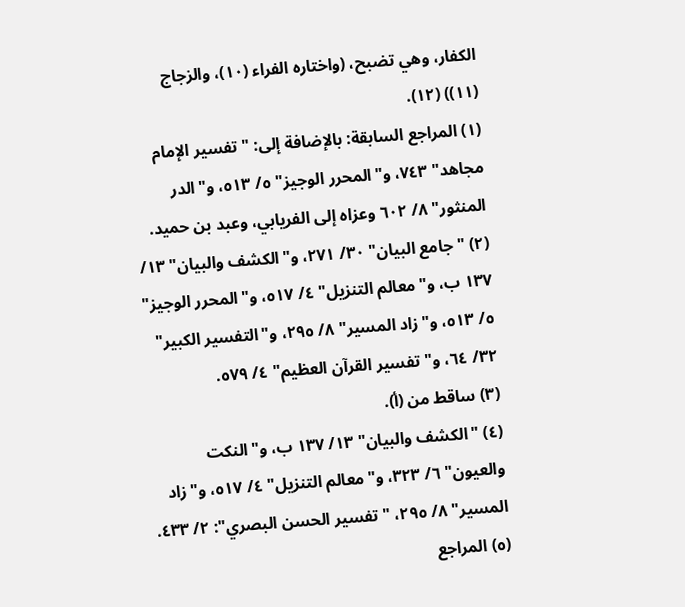الكفار، وهي تضبح، (واختاره الفراء (١٠)، والزجاج (١١)) (١٢).
(١) المراجع السابقة: بالإضافة إلى: "تفسير الإمام مجاهد" ٧٤٣، و"المحرر الوجيز" ٥/ ٥١٣، و"الدر المنثور" ٨/ ٦٠٢ وعزاه إلى الفريابي، وعبد بن حميد.
(٢) "جامع البيان" ٣٠/ ٢٧١، و"الكشف والبيان" ١٣/ ١٣٧ ب، و"معالم التنزيل" ٤/ ٥١٧، و"المحرر الوجيز" ٥/ ٥١٣، و"زاد المسير" ٨/ ٢٩٥، و"التفسير الكبير" ٣٢/ ٦٤، و"تفسير القرآن العظيم" ٤/ ٥٧٩.
(٣) ساقط من (أ).
(٤) "الكشف والبيان" ١٣/ ١٣٧ ب، و"النكت والعيون" ٦/ ٣٢٣، و"معالم التنزيل" ٤/ ٥١٧، و"زاد المسير" ٨/ ٢٩٥، "تفسير الحسن البصري": ٢/ ٤٣٣.
(٥) المراجع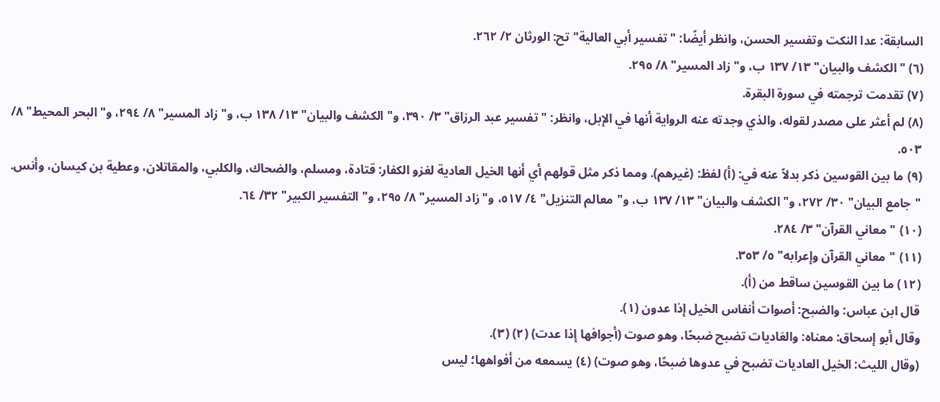السابقة: عدا النكت وتفسير الحسن، وانظر أيضًا: "تفسير أبي العالية" تح: الورثان ٢/ ٢٦٢.
(٦) "الكشف والبيان" ١٣/ ١٣٧ ب، و"زاد المسير" ٨/ ٢٩٥.
(٧) تقدمت ترجمته في سورة البقرة.
(٨) لم أعثر على مصدر لقوله، والذي وجدته عنه الرواية أنها في الإبل، وانظر: "تفسير عبد الرزاق" ٣/ ٣٩٠، و"الكشف والبيان" ١٣/ ١٣٨ ب، و"زاد المسير" ٨/ ٢٩٤، و"البحر المحيط" ٨/ ٥٠٣.
(٩) ما بين القوسين ذكر بدلاً عنه في: (أ) لفظ: (غيرهم). ومما ذكر مثل قولهم أي أنها الخيل العادية لغزو الكفار: قتادة، ومسلم، والضحاك، والكلبي، والمقاتلان، وعطية بن كيسان، وأنس.
"جامع البيان" ٣٠/ ٢٧٢، و"الكشف والبيان" ١٣/ ١٣٧ ب، و"معالم التنزيل" ٤/ ٥١٧، و"زاد المسير" ٨/ ٢٩٥، و"التفسير الكبير" ٣٢/ ٦٤.
(١٠) "معاني القرآن" ٣/ ٢٨٤.
(١١) "معاني القرآن وإعرابه" ٥/ ٣٥٣.
(١٢) ما بين القوسين ساقط من (أ).
قال ابن عباس: والضبح: أصوات أنفاس الخيل إذا عدون (١).
وقال أبو إسحاق: معناه: والعَاديات تضبح ضبحًا، وهو صوت (أجوافها إذا عدت) (٢) (٣).
(وقال الليث: الخيل العاديات تضبح في عدوها ضبحًا، وهو صوت) (٤) يسمعه من أفواهها؛ ليس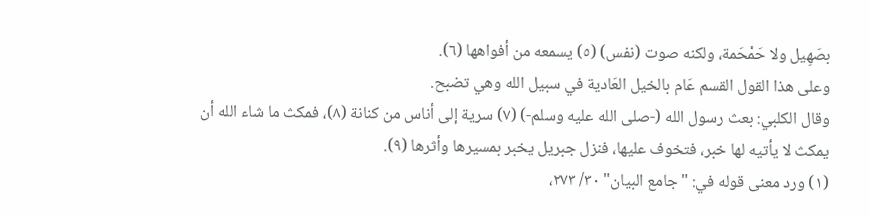بصَهِيل ولا حَمْحَمة، ولكنه صوت (نفس) (٥) يسمعه من أفواهها (٦).
وعلى هذا القول القسم عَام بالخيل العَادية في سبيل الله وهي تضبح.
وقال الكلبي: بعث رسول الله (-صلى الله عليه وسلم-) (٧) سرية إلى أناس من كنانة (٨)، فمكث ما شاء الله أن يمكث لا يأتيه لها خبر، فتخوف عليها، فنزل جبريل يخبر بمسيرها وأثرها (٩).
(١) ورد معنى قوله في: "جامع البيان" ٣٠/ ٢٧٣،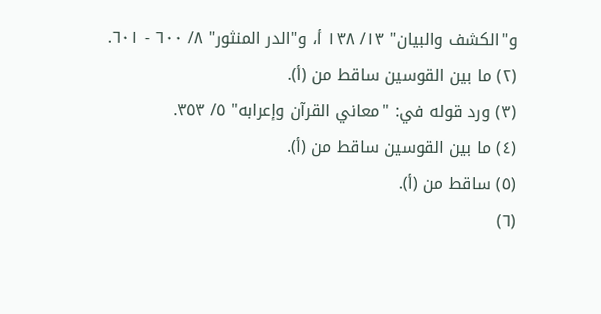و"الكشف والبيان" ١٣/ ١٣٨ أ، و"الدر المنثور" ٨/ ٦٠٠ - ٦٠١.
(٢) ما بين القوسين ساقط من (أ).
(٣) ورد قوله في: "معاني القرآن وإعرابه" ٥/ ٣٥٣.
(٤) ما بين القوسين ساقط من (أ).
(٥) ساقط من (أ).
(٦)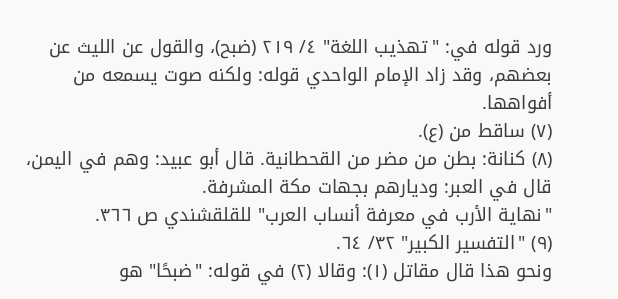ورد قوله في: "تهذيب اللغة" ٤/ ٢١٩ (ضبح)، والقول عن الليث عن بعضهم، وقد زاد الإمام الواحدي قوله: ولكنه صوت يسمعه من أفواهها.
(٧) ساقط من (ع).
(٨) كنانة: بطن من مضر من القحطانية. قال أبو عبيد: وهم في اليمن، قال في العبر: وديارهم بجهات مكة المشرفة.
"نهاية الأرب في معرفة أنساب العرب" للقلقشندي ص ٣٦٦.
(٩) "التفسير الكبير" ٣٢/ ٦٤.
ونحو هذا قال مقاتل (١): وقالا (٢) في قوله: "ضبحًا" هو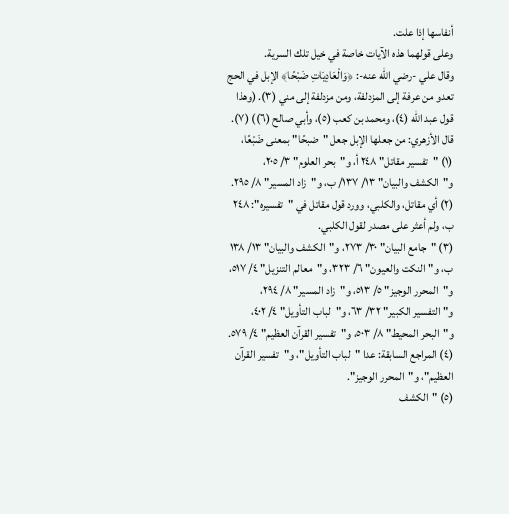أنفاسها إذا علت.
وعلى قولهما هذه الآيات خاصة في خيل تلك السرية.
وقال علي -رضي الله عنه-: ﴿وَالْعَادِيَاتِ ضَبْحًا﴾ الإبل في الحج تعدو من عرفة إلى المزدلفة، ومن مزدلفة إلى مني (٣). (وهذا قول عبد الله (٤)، ومحمد بن كعب (٥)، وأبي صالح (٦)) (٧).
قال الأزهري: من جعلها الإبل جعل "ضبحًا" بمعنى ضَبْعًا،
(١) "تفسير مقاتل" ٢٤٨ أ، و"بحر العلوم" ٣/ ٢٠٥، و"الكشف والبيان" ١٣/ ١٣٧/ ب، و"زاد المسير" ٨/ ٢٩٥.
(٢) أي مقاتل، والكلبي، وورد قول مقاتل في "تفسيره": ٢٤٨ ب، ولم أعثر على مصدر لقول الكلبي.
(٣) "جامع البيان" ٣٠/ ٢٧٣، و"الكشف والبيان" ١٣/ ١٣٨ ب، و"النكت والعيون" ٦/ ٣٢٣، و"معالم التنزيل" ٤/ ٥١٧، و"المحرر الوجيز" ٥/ ٥١٣، و"زاد المسير" ٨/ ٢٩٤، و"التفسير الكبير" ٣٢/ ٦٣، و"لباب التأويل" ٤/ ٤٠٢، و"البحر المحيط" ٨/ ٥٠٣، و"تفسير القرآن العظيم" ٤/ ٥٧٩.
(٤) المراجع السابقة: عدا "لباب التأويل"، و"تفسير القرآن العظيم"، و"المحرر الوجيز".
(٥) "الكشف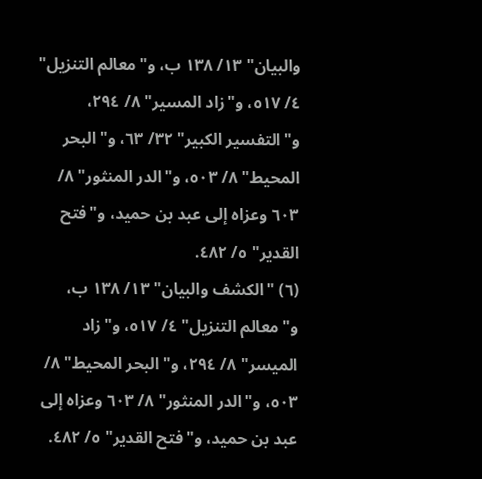والبيان" ١٣/ ١٣٨ ب، و"معالم التنزيل" ٤/ ٥١٧، و"زاد المسير" ٨/ ٢٩٤، و"التفسير الكبير" ٣٢/ ٦٣، و"البحر المحيط" ٨/ ٥٠٣، و"الدر المنثور" ٨/ ٦٠٣ وعزاه إلى عبد بن حميد، و"فتح القدير" ٥/ ٤٨٢.
(٦) "الكشف والبيان" ١٣/ ١٣٨ ب، و"معالم التنزيل" ٤/ ٥١٧، و"زاد الميسر" ٨/ ٢٩٤، و"البحر المحيط" ٨/ ٥٠٣، و"الدر المنثور" ٨/ ٦٠٣ وعزاه إلى عبد بن حميد، و"فتح القدير" ٥/ ٤٨٢.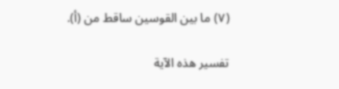(٧) ما بين القوسين ساقط من (أ).

تفسير هذه الآية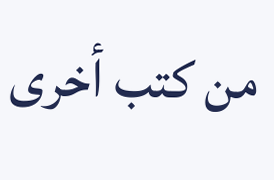من كتب أخرى